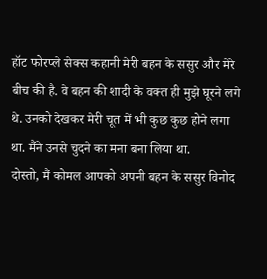हॉट फोरप्ले सेक्स कहानी मेरी बहन के ससुर और मेरे बीच की है. वे बहन की शादी के वक्त ही मुझे घूरने लगे थे. उनको देखकर मेरी चूत में भी कुछ कुछ होने लगा था. मैंने उनसे चुदने का मना बना लिया था.
दोस्तो, मैं कोमल आपको अपनी बहन के ससुर विनोद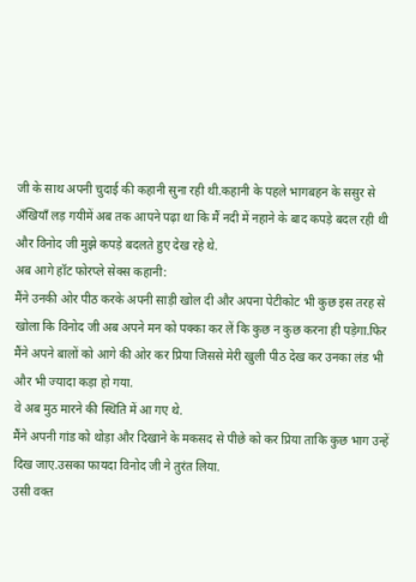जी के साथ अपनी चुदाई की कहानी सुना रही थी.कहानी के पहले भागबहन के ससुर से अँखियाँ लड़ गयीमें अब तक आपने पढ़ा था कि मैं नदी में नहाने के बाद कपड़े बदल रही थी और विनोद जी मुझे कपड़े बदलते हुए देख रहे थे.
अब आगे हॉट फोरप्ले सेक्स कहानी:
मैंने उनकी ओर पीठ करके अपनी साड़ी खोल दी और अपना पेटीकोट भी कुछ इस तरह से खोला कि विनोद जी अब अपने मन को पक्का कर लें कि कुछ न कुछ करना ही पड़ेगा.फिर मैंने अपने बालों को आगे की ओर कर प्रिया जिससे मेरी खुली पीठ देख कर उनका लंड भी और भी ज्यादा कड़ा हो गया.
वे अब मुठ मारने की स्थिति में आ गए थे.
मैंने अपनी गांड को थोड़ा और दिखाने के मकसद से पीछे को कर प्रिया ताकि कुछ भाग उन्हें दिख जाए.उसका फायदा विनोद जी ने तुरंत लिया.
उसी वक्त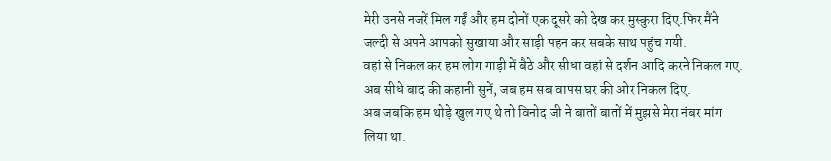मेरी उनसे नजरें मिल गईं और हम दोनों एक दूसरे को देख कर मुस्कुरा दिए.फिर मैंने जल्दी से अपने आपको सुखाया और साड़ी पहन कर सबके साथ पहुंच गयी.
वहां से निकल कर हम लोग गाड़ी में बैठे और सीधा वहां से दर्शन आदि करने निकल गए.
अब सीधे बाद की कहानी सुनें, जब हम सब वापस घर की ओर निकल दिए.
अब जबकि हम थोड़े खुल गए थे तो विनोद जी ने बातों बातों में मुझसे मेरा नंबर मांग लिया था.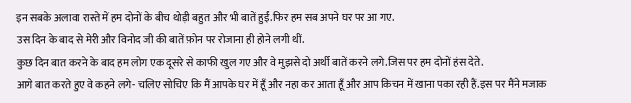इन सबके अलावा रास्ते में हम दोनों के बीच थोड़ी बहुत और भी बातें हुईं.फिर हम सब अपने घर पर आ गए.
उस दिन के बाद से मेरी और विनोद जी की बातें फ़ोन पर रोजाना ही होने लगी थीं.
कुछ दिन बात करने के बाद हम लोग एक दूसरे से काफी खुल गए और वे मुझसे दो अर्थी बातें करने लगे.जिस पर हम दोनों हंस देते.
आगे बात करते हुए वे कहने लगे- चलिए सोचिए कि मैं आपके घर में हूँ और नहा कर आता हूँ और आप किचन में खाना पका रही हैं.इस पर मैंने मजाक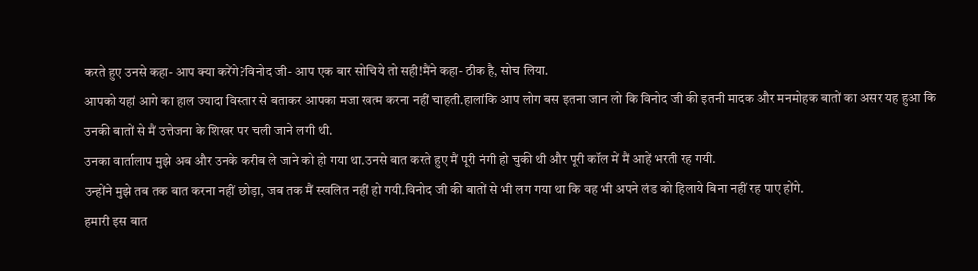करते हुए उनसे कहा- आप क्या करेंगे?विनोद जी- आप एक बार सोचिये तो सही!मैंने कहा- ठीक है, सोच लिया.
आपको यहां आगे का हाल ज्यादा विस्तार से बताकर आपका मजा खत्म करना नहीं चाहती.हालांकि आप लोग बस इतना जान लो कि विनोद जी की इतनी मादक और मनमोहक बातों का असर यह हुआ कि उनकी बातों से मैं उत्तेजना के शिखर पर चली जाने लगी थी.
उनका वार्तालाप मुझे अब और उनके करीब ले जाने को हो गया था.उनसे बात करते हुए मैं पूरी नंगी हो चुकी थी और पूरी कॉल में मैं आहें भरती रह गयी.
उन्होंने मुझे तब तक बात करना नहीं छोड़ा, जब तक मैं स्खलित नहीं हो गयी.विनोद जी की बातों से भी लग गया था कि वह भी अपने लंड को हिलाये बिना नहीं रह पाए होंगे.
हमारी इस बात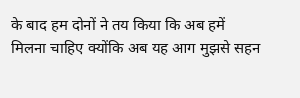के बाद हम दोनों ने तय किया कि अब हमें मिलना चाहिए क्योंकि अब यह आग मुझसे सहन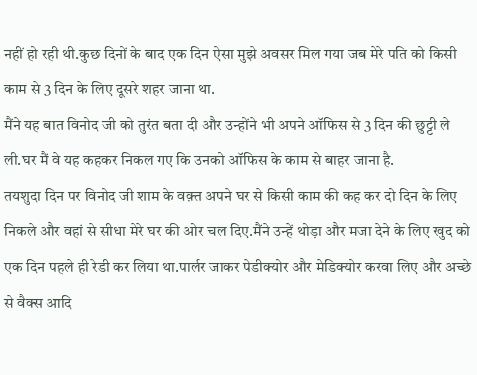नहीं हो रही थी.कुछ दिनों के बाद एक दिन ऐसा मुझे अवसर मिल गया जब मेरे पति को किसी काम से 3 दिन के लिए दूसरे शहर जाना था.
मैंने यह बात विनोद जी को तुरंत बता दी और उन्होंने भी अपने ऑफिस से 3 दिन की छुट्टी ले ली.घर मैं वे यह कहकर निकल गए कि उनको ऑफिस के काम से बाहर जाना है.
तयशुदा दिन पर विनोद जी शाम के वक़्त अपने घर से किसी काम की कह कर दो दिन के लिए निकले और वहां से सीधा मेरे घर की ओर चल दिए.मैंने उन्हें थोड़ा और मजा देने के लिए खुद को एक दिन पहले ही रेडी कर लिया था.पार्लर जाकर पेडीक्योर और मेडिक्योर करवा लिए और अच्छे से वैक्स आदि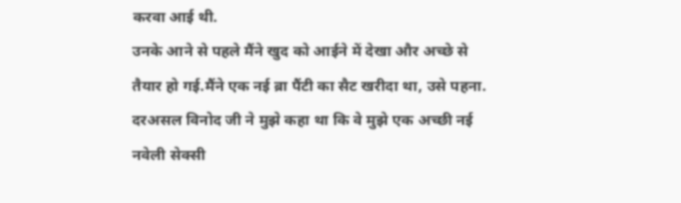करवा आई थी.
उनके आने से पहले मैंने खुद को आईने में देखा और अच्छे से तैयार हो गई.मैंने एक नई ब्रा पैंटी का सैट खरीदा था, उसे पहना.
दरअसल विनोद जी ने मुझे कहा था कि वे मुझे एक अच्छी नई नवेली सेक्सी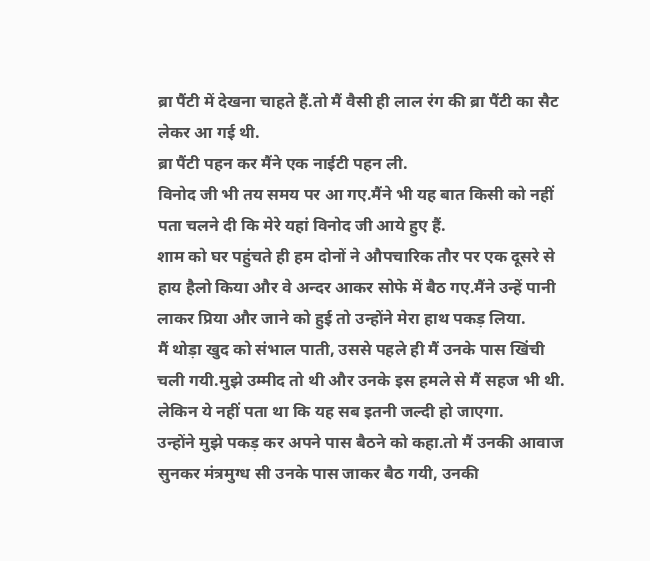ब्रा पैंटी में देखना चाहते हैं.तो मैं वैसी ही लाल रंग की ब्रा पैंटी का सैट लेकर आ गई थी.
ब्रा पैंटी पहन कर मैंने एक नाईटी पहन ली.
विनोद जी भी तय समय पर आ गए.मैंने भी यह बात किसी को नहीं पता चलने दी कि मेरे यहां विनोद जी आये हुए हैं.
शाम को घर पहुंचते ही हम दोनों ने औपचारिक तौर पर एक दूसरे से हाय हैलो किया और वे अन्दर आकर सोफे में बैठ गए.मैंने उन्हें पानी लाकर प्रिया और जाने को हुई तो उन्होंने मेरा हाथ पकड़ लिया.
मैं थोड़ा खुद को संभाल पाती, उससे पहले ही मैं उनके पास खिंची चली गयी.मुझे उम्मीद तो थी और उनके इस हमले से मैं सहज भी थी. लेकिन ये नहीं पता था कि यह सब इतनी जल्दी हो जाएगा.
उन्होंने मुझे पकड़ कर अपने पास बैठने को कहा.तो मैं उनकी आवाज सुनकर मंत्रमुग्ध सी उनके पास जाकर बैठ गयी, उनकी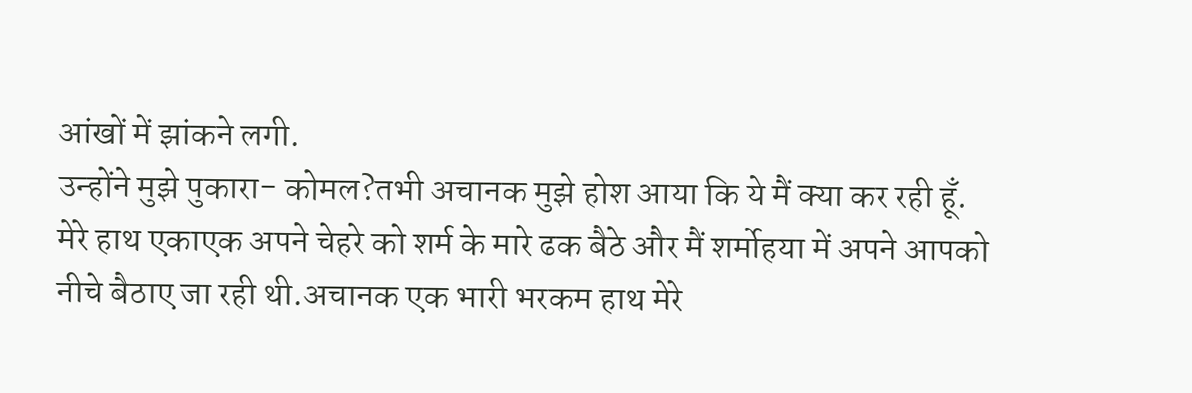आंखों में झांकने लगी.
उन्होंने मुझे पुकारा- कोमल?तभी अचानक मुझे होश आया कि ये मैं क्या कर रही हूँ.
मेरे हाथ एकाएक अपने चेहरे को शर्म के मारे ढक बैठे और मैं शर्मोहया में अपने आपको नीचे बैठाए जा रही थी.अचानक एक भारी भरकम हाथ मेरे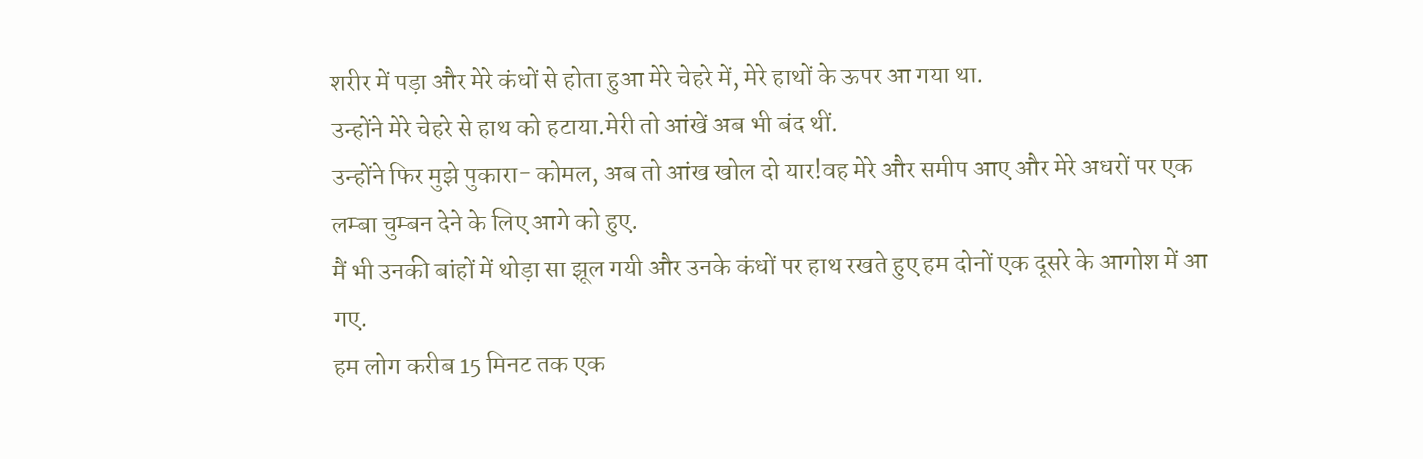शरीर में पड़ा और मेरे कंधों से होता हुआ मेरे चेहरे में, मेरे हाथों के ऊपर आ गया था.
उन्होंने मेरे चेहरे से हाथ को हटाया.मेरी तो आंखें अब भी बंद थीं.
उन्होंने फिर मुझे पुकारा- कोमल, अब तो आंख खोल दो यार!वह मेरे और समीप आए और मेरे अधरों पर एक लम्बा चुम्बन देने के लिए आगे को हुए.
मैं भी उनकी बांहों में थोड़ा सा झूल गयी और उनके कंधों पर हाथ रखते हुए हम दोनों एक दूसरे के आगोश में आ गए.
हम लोग करीब 15 मिनट तक एक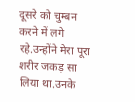दूसरे को चुम्बन करने में लगे रहे.उन्होंने मेरा पूरा शरीर जकड़ सा लिया था.उनके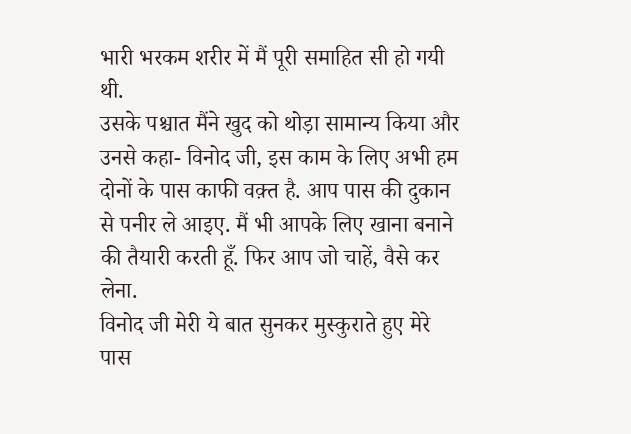भारी भरकम शरीर में मैं पूरी समाहित सी हो गयी थी.
उसके पश्चात मैंने खुद को थोड़ा सामान्य किया और उनसे कहा- विनोद जी, इस काम के लिए अभी हम दोनों के पास काफी वक़्त है. आप पास की दुकान से पनीर ले आइए. मैं भी आपके लिए खाना बनाने की तैयारी करती हूँ. फिर आप जो चाहें, वैसे कर लेना.
विनोद जी मेरी ये बात सुनकर मुस्कुराते हुए मेरे पास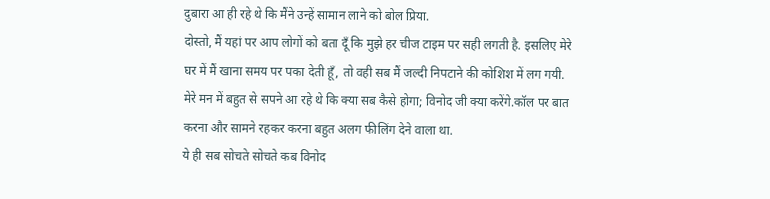दुबारा आ ही रहे थे कि मैंने उन्हें सामान लाने को बोल प्रिया.
दोस्तो, मैं यहां पर आप लोगों को बता दूँ कि मुझे हर चीज टाइम पर सही लगती है. इसलिए मेरे घर में मैं खाना समय पर पका देती हूँ, तो वही सब मैं जल्दी निपटाने की कोशिश में लग गयी.
मेरे मन में बहुत से सपने आ रहे थे कि क्या सब कैसे होगा; विनोद जी क्या करेंगे.कॉल पर बात करना और सामने रहकर करना बहुत अलग फीलिंग देने वाला था.
ये ही सब सोचते सोचते कब विनोद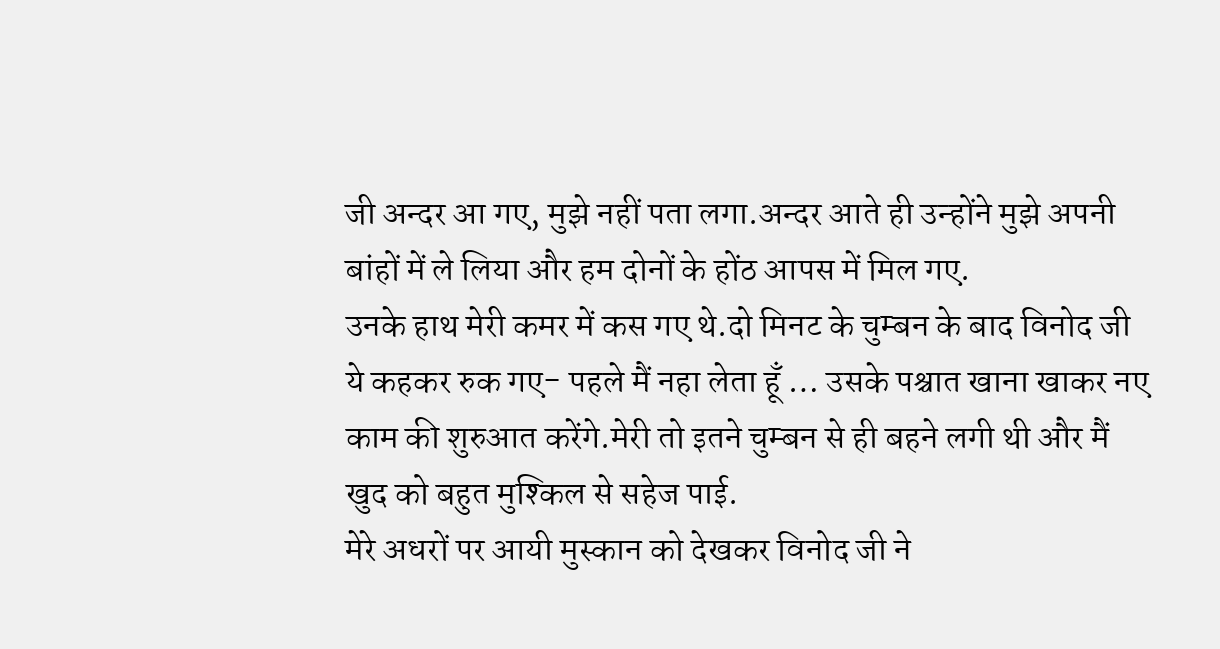जी अन्दर आ गए, मुझे नहीं पता लगा.अन्दर आते ही उन्होंने मुझे अपनी बांहों में ले लिया और हम दोनों के होंठ आपस में मिल गए.
उनके हाथ मेरी कमर में कस गए थे.दो मिनट के चुम्बन के बाद विनोद जी ये कहकर रुक गए- पहले मैं नहा लेता हूँ … उसके पश्चात खाना खाकर नए काम की शुरुआत करेंगे.मेरी तो इतने चुम्बन से ही बहने लगी थी और मैं खुद को बहुत मुश्किल से सहेज पाई.
मेरे अधरों पर आयी मुस्कान को देखकर विनोद जी ने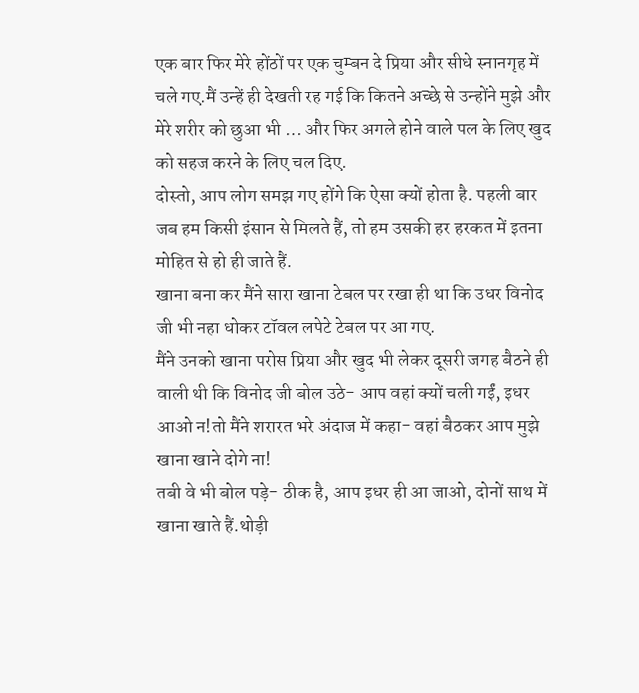एक बार फिर मेरे होंठों पर एक चुम्बन दे प्रिया और सीधे स्नानगृह में चले गए.मैं उन्हें ही देखती रह गई कि कितने अच्छे से उन्होंने मुझे और मेरे शरीर को छुआ भी … और फिर अगले होने वाले पल के लिए खुद को सहज करने के लिए चल दिए.
दोस्तो, आप लोग समझ गए होंगे कि ऐसा क्यों होता है. पहली बार जब हम किसी इंसान से मिलते हैं, तो हम उसकी हर हरकत में इतना मोहित से हो ही जाते हैं.
खाना बना कर मैंने सारा खाना टेबल पर रखा ही था कि उधर विनोद जी भी नहा धोकर टॉवल लपेटे टेबल पर आ गए.
मैंने उनको खाना परोस प्रिया और खुद भी लेकर दूसरी जगह बैठने ही वाली थी कि विनोद जी बोल उठे- आप वहां क्यों चली गईं, इधर आओ न!तो मैंने शरारत भरे अंदाज में कहा- वहां बैठकर आप मुझे खाना खाने दोगे ना!
तबी वे भी बोल पड़े- ठीक है, आप इधर ही आ जाओ, दोनों साथ में खाना खाते हैं.थोड़ी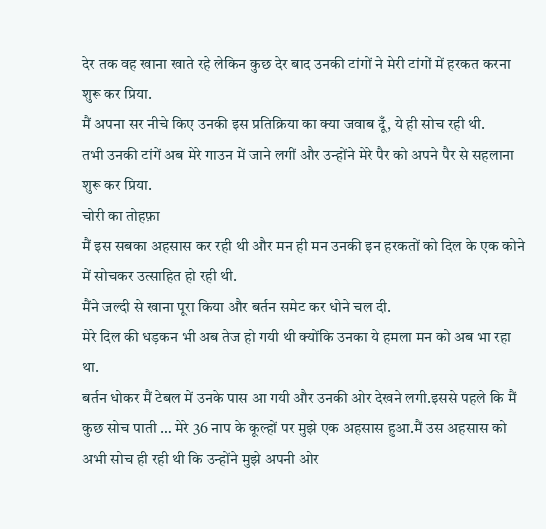देर तक वह खाना खाते रहे लेकिन कुछ देर बाद उनकी टांगों ने मेरी टांगों में हरकत करना शुरू कर प्रिया.
मैं अपना सर नीचे किए उनकी इस प्रतिक्रिया का क्या जवाब दूँ, ये ही सोच रही थी.
तभी उनकी टांगें अब मेरे गाउन में जाने लगीं और उन्होंने मेरे पैर को अपने पैर से सहलाना शुरू कर प्रिया.
चोरी का तोहफ़ा
मैं इस सबका अहसास कर रही थी और मन ही मन उनकी इन हरकतों को दिल के एक कोने में सोचकर उत्साहित हो रही थी.
मैंने जल्दी से खाना पूरा किया और बर्तन समेट कर धोने चल दी.
मेरे दिल की धड़कन भी अब तेज हो गयी थी क्योंकि उनका ये हमला मन को अब भा रहा था.
बर्तन धोकर मैं टेबल में उनके पास आ गयी और उनकी ओर देखने लगी.इससे पहले कि मैं कुछ सोच पाती … मेरे 36 नाप के कूल्हों पर मुझे एक अहसास हुआ.मैं उस अहसास को अभी सोच ही रही थी कि उन्होंने मुझे अपनी ओर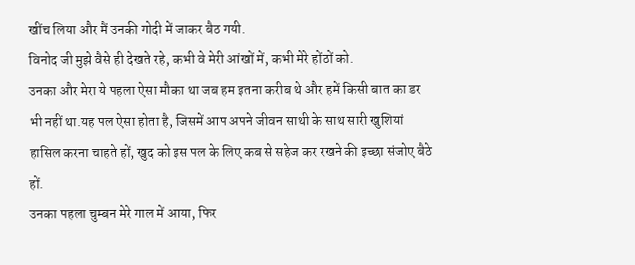खींच लिया और मैं उनकी गोदी में जाकर बैठ गयी.
विनोद जी मुझे वैसे ही देखते रहे, कभी वे मेरी आंखों में, कभी मेरे होंठों को.
उनका और मेरा ये पहला ऐसा मौका था जब हम इतना करीब थे और हमें किसी बात का डर भी नहीं था.यह पल ऐसा होता है, जिसमें आप अपने जीवन साथी के साथ सारी खुशियां हासिल करना चाहते हों, खुद को इस पल के लिए कब से सहेज कर रखने की इच्छा संजोए बैठे हों.
उनका पहला चुम्बन मेरे गाल में आया, फिर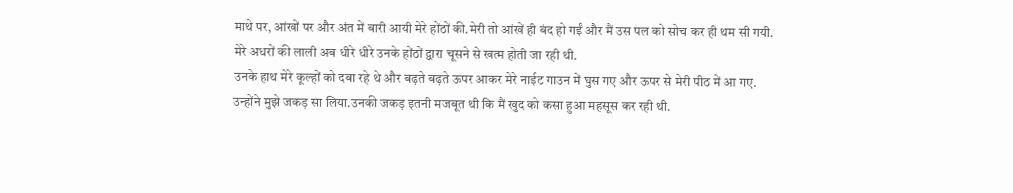माथे पर, आंखों पर और अंत में बारी आयी मेरे होंठों की.मेरी तो आंखें ही बंद हो गईं और मैं उस पल को सोच कर ही थम सी गयी.
मेरे अधरों की लाली अब धीरे धीरे उनके होंठों द्वारा चूसने से खत्म होती जा रही थी.
उनके हाथ मेरे कूल्हों को दबा रहे थे और बढ़ते बढ़ते ऊपर आकर मेरे नाईट गाउन में घुस गए और ऊपर से मेरी पीठ में आ गए.
उन्होंने मुझे जकड़ सा लिया.उनकी जकड़ इतनी मजबूत थी कि मैं खुद को कसा हुआ महसूस कर रही थी.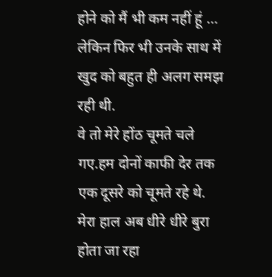होने को मैं भी कम नहीं हूं … लेकिन फिर भी उनके साथ में खुद को बहुत ही अलग समझ रही थी.
वे तो मेरे होंठ चूमते चले गए.हम दोनों काफी देर तक एक दूसरे को चूमते रहे थे.
मेरा हाल अब धीरे धीरे बुरा होता जा रहा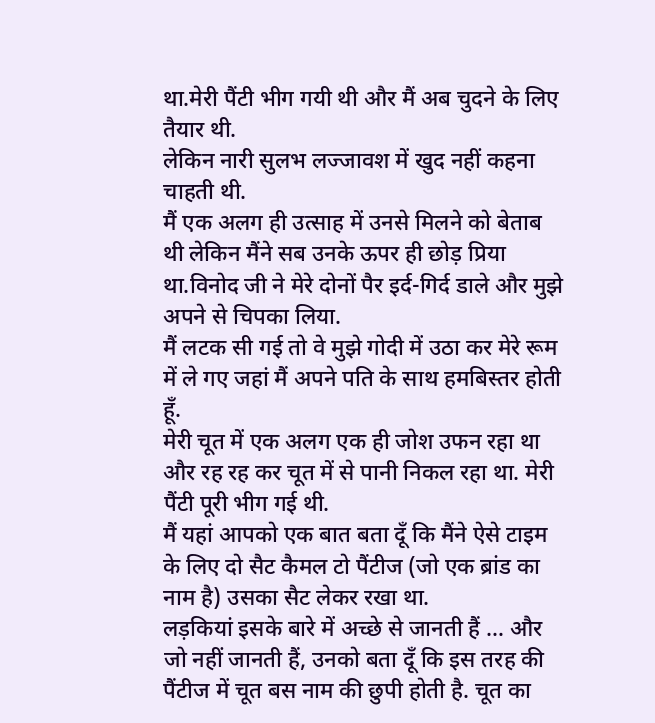था.मेरी पैंटी भीग गयी थी और मैं अब चुदने के लिए तैयार थी.
लेकिन नारी सुलभ लज्जावश में खुद नहीं कहना चाहती थी.
मैं एक अलग ही उत्साह में उनसे मिलने को बेताब थी लेकिन मैंने सब उनके ऊपर ही छोड़ प्रिया था.विनोद जी ने मेरे दोनों पैर इर्द-गिर्द डाले और मुझे अपने से चिपका लिया.
मैं लटक सी गई तो वे मुझे गोदी में उठा कर मेरे रूम में ले गए जहां मैं अपने पति के साथ हमबिस्तर होती हूँ.
मेरी चूत में एक अलग एक ही जोश उफन रहा था और रह रह कर चूत में से पानी निकल रहा था. मेरी पैंटी पूरी भीग गई थी.
मैं यहां आपको एक बात बता दूँ कि मैंने ऐसे टाइम के लिए दो सैट कैमल टो पैंटीज (जो एक ब्रांड का नाम है) उसका सैट लेकर रखा था.
लड़कियां इसके बारे में अच्छे से जानती हैं … और जो नहीं जानती हैं, उनको बता दूँ कि इस तरह की पैंटीज में चूत बस नाम की छुपी होती है. चूत का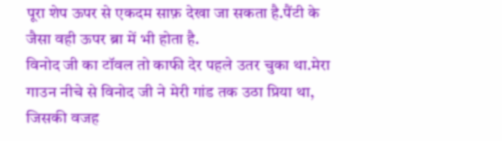पूरा शेप ऊपर से एकदम साफ़ देखा जा सकता है.पैंटी के जैसा वही ऊपर ब्रा में भी होता है.
विनोद जी का टॉवल तो काफी देर पहले उतर चुका था.मेरा गाउन नीचे से विनोद जी ने मेरी गांड तक उठा प्रिया था, जिसकी वजह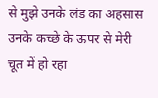से मुझे उनके लंड का अहसास उनके कच्छे के ऊपर से मेरी चूत में हो रहा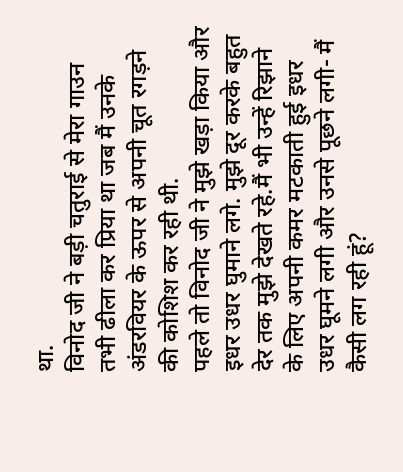था.
विनोद जी ने बड़ी चतुराई से मेरा गाउन तभी ढीला कर प्रिया था जब मैं उनके अंडरवियर के ऊपर से अपनी चूत रगड़ने की कोशिश कर रही थी.
पहले तो विनोद जी ने मुझे खड़ा किया और इधर उधर घुमाने लगे. मुझे दूर करके बहुत देर तक मुझे देखते रहे.मैं भी उन्हें रिझाने के लिए अपनी कमर मटकाती हुई इधर उधर घूमने लगी और उनसे पूछने लगी- मैं कैसी लग रही हूं?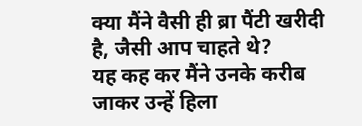क्या मैंने वैसी ही ब्रा पैंटी खरीदी है, जैसी आप चाहते थे?
यह कह कर मैंने उनके करीब जाकर उन्हें हिला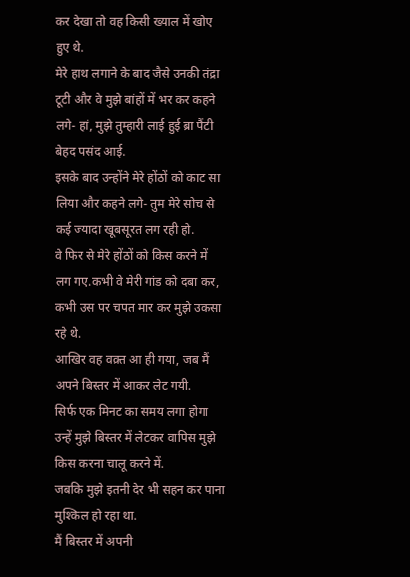कर देखा तो वह किसी ख्याल में खोए हुए थे.
मेरे हाथ लगाने के बाद जैसे उनकी तंद्रा टूटी और वे मुझे बांहों में भर कर कहने लगे- हां, मुझे तुम्हारी लाई हुई ब्रा पैंटी बेहद पसंद आई.
इसके बाद उन्होंने मेरे होंठों को काट सा लिया और कहने लगे- तुम मेरे सोच से कई ज्यादा खूबसूरत लग रही हो.
वे फिर से मेरे होंठों को किस करने में लग गए.कभी वे मेरी गांड को दबा कर, कभी उस पर चपत मार कर मुझे उकसा रहे थे.
आखिर वह वक़्त आ ही गया, जब मैं अपने बिस्तर में आकर लेट गयी.
सिर्फ एक मिनट का समय लगा होगा उन्हें मुझे बिस्तर में लेटकर वापिस मुझे किस करना चालू करने में.
जबकि मुझे इतनी देर भी सहन कर पाना मुश्किल हो रहा था.
मैं बिस्तर में अपनी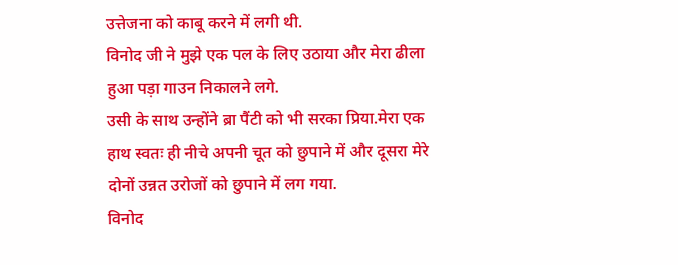उत्तेजना को काबू करने में लगी थी.
विनोद जी ने मुझे एक पल के लिए उठाया और मेरा ढीला हुआ पड़ा गाउन निकालने लगे.
उसी के साथ उन्होंने ब्रा पैंटी को भी सरका प्रिया.मेरा एक हाथ स्वतः ही नीचे अपनी चूत को छुपाने में और दूसरा मेरे दोनों उन्नत उरोजों को छुपाने में लग गया.
विनोद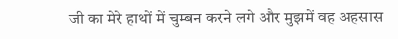जी का मेरे हाथों में चुम्बन करने लगे और मुझमें वह अहसास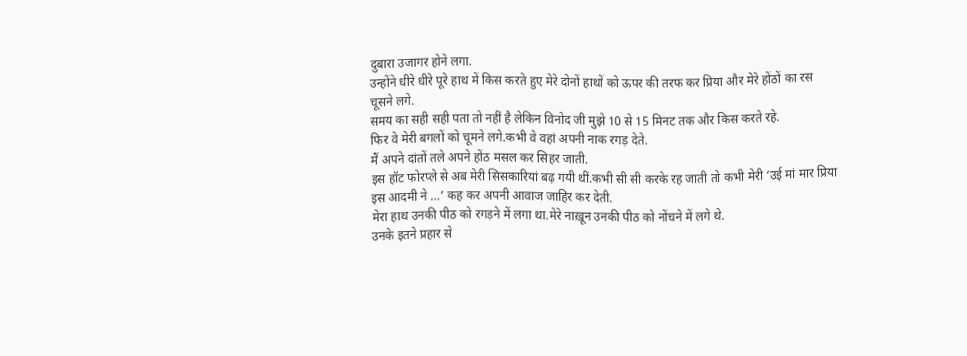दुबारा उजागर होने लगा.
उन्होंने धीरे धीरे पूरे हाथ में किस करते हुए मेरे दोनों हाथों को ऊपर की तरफ कर प्रिया और मेरे होंठों का रस चूसने लगे.
समय का सही सही पता तो नहीं है लेकिन विनोद जी मुझे 10 से 15 मिनट तक और किस करते रहे.
फिर वे मेरी बगलों को चूमने लगे.कभी वे वहां अपनी नाक रगड़ देते.
मैं अपने दांतों तले अपने होंठ मसल कर सिहर जाती.
इस हॉट फोरप्ले से अब मेरी सिसकारियां बढ़ गयी थीं.कभी सी सी करके रह जाती तो कभी मेरी ‘उई मां मार प्रिया इस आदमी ने …’ कह कर अपनी आवाज जाहिर कर देती.
मेरा हाथ उनकी पीठ को रगड़ने में लगा था.मेरे नाख़ून उनकी पीठ को नोंचने में लगे थे.
उनके इतने प्रहार से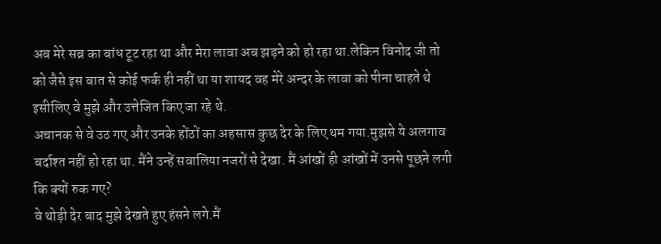अब मेरे सब्र का बांध टूट रहा था और मेरा लावा अब झड़ने को हो रहा था.लेकिन विनोद जी तो को जैसे इस बात से कोई फर्क ही नहीं था या शायद वह मेरे अन्दर के लावा को पीना चाहते थे इसीलिए वे मुझे और उत्तेजित किए जा रहे थे.
अचानक से वे उठ गए और उनके होंठों का अहसास कुछ देर के लिए थम गया.मुझसे ये अलगाव बर्दाश्त नहीं हो रहा था. मैंने उन्हें सवालिया नजरों से देखा. मैं आंखों ही आंखों में उनसे पूछने लगी कि क्यों रुक गए?
वे थोड़ी देर बाद मुझे देखते हुए हंसने लगे.मैं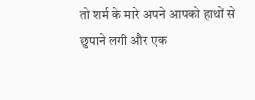तो शर्म के मारे अपने आपको हाथों से छुपाने लगी और एक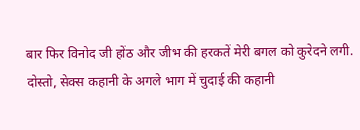बार फिर विनोद जी होंठ और जीभ की हरकतें मेरी बगल को कुरेदने लगी.
दोस्तो, सेक्स कहानी के अगले भाग में चुदाई की कहानी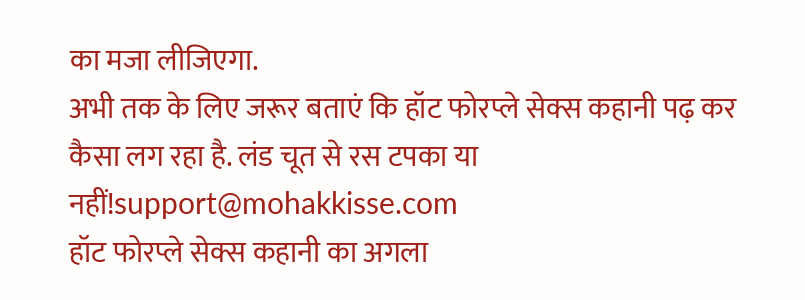का मजा लीजिएगा.
अभी तक के लिए जरूर बताएं कि हॉट फोरप्ले सेक्स कहानी पढ़ कर कैसा लग रहा है. लंड चूत से रस टपका या नहीं!support@mohakkisse.com
हॉट फोरप्ले सेक्स कहानी का अगला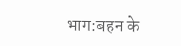भाग:बहन के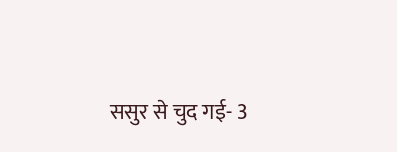ससुर से चुद गई- 3